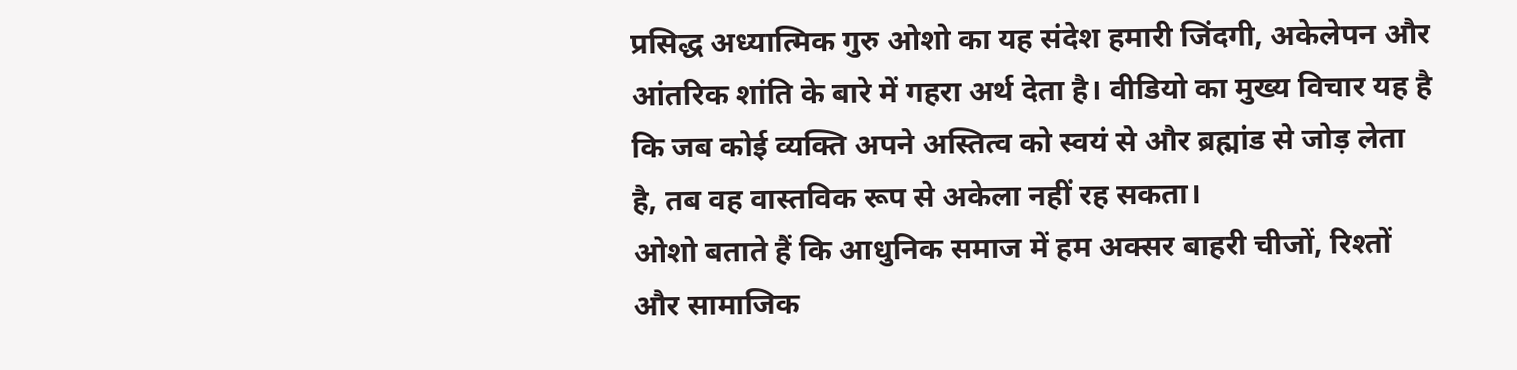प्रसिद्ध अध्यात्मिक गुरु ओशो का यह संदेश हमारी जिंदगी, अकेलेपन और आंतरिक शांति के बारे में गहरा अर्थ देता है। वीडियो का मुख्य विचार यह है कि जब कोई व्यक्ति अपने अस्तित्व को स्वयं से और ब्रह्मांड से जोड़ लेता है, तब वह वास्तविक रूप से अकेला नहीं रह सकता।
ओशो बताते हैं कि आधुनिक समाज में हम अक्सर बाहरी चीजों, रिश्तों और सामाजिक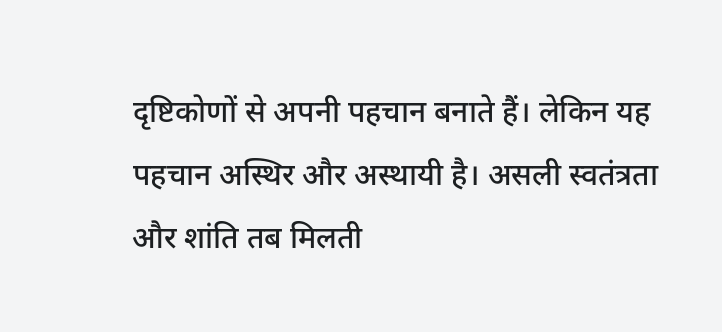दृष्टिकोणों से अपनी पहचान बनाते हैं। लेकिन यह पहचान अस्थिर और अस्थायी है। असली स्वतंत्रता और शांति तब मिलती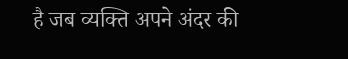है जब व्यक्ति अपने अंदर की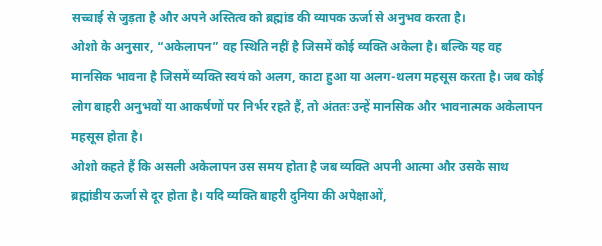सच्चाई से जुड़ता है और अपने अस्तित्व को ब्रह्मांड की व्यापक ऊर्जा से अनुभव करता है।
ओशो के अनुसार, “अकेलापन” वह स्थिति नहीं है जिसमें कोई व्यक्ति अकेला है। बल्कि यह वह मानसिक भावना है जिसमें व्यक्ति स्वयं को अलग, काटा हुआ या अलग-थलग महसूस करता है। जब कोई लोग बाहरी अनुभवों या आकर्षणों पर निर्भर रहते हैं, तो अंततः उन्हें मानसिक और भावनात्मक अकेलापन महसूस होता है।
ओशो कहते हैं कि असली अकेलापन उस समय होता है जब व्यक्ति अपनी आत्मा और उसके साथ ब्रह्मांडीय ऊर्जा से दूर होता है। यदि व्यक्ति बाहरी दुनिया की अपेक्षाओं,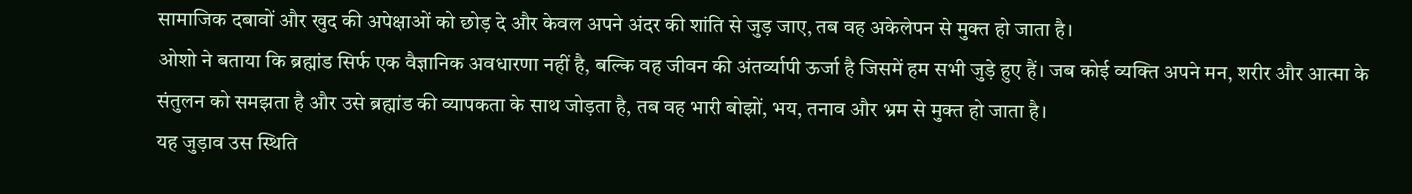सामाजिक दबावों और खुद की अपेक्षाओं को छोड़ दे और केवल अपने अंदर की शांति से जुड़ जाए, तब वह अकेलेपन से मुक्त हो जाता है।
ओशो ने बताया कि ब्रह्मांड सिर्फ एक वैज्ञानिक अवधारणा नहीं है, बल्कि वह जीवन की अंतर्व्यापी ऊर्जा है जिसमें हम सभी जुड़े हुए हैं। जब कोई व्यक्ति अपने मन, शरीर और आत्मा के संतुलन को समझता है और उसे ब्रह्मांड की व्यापकता के साथ जोड़ता है, तब वह भारी बोझों, भय, तनाव और भ्रम से मुक्त हो जाता है।
यह जुड़ाव उस स्थिति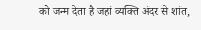को जन्म देता है जहां व्यक्ति अंदर से शांत,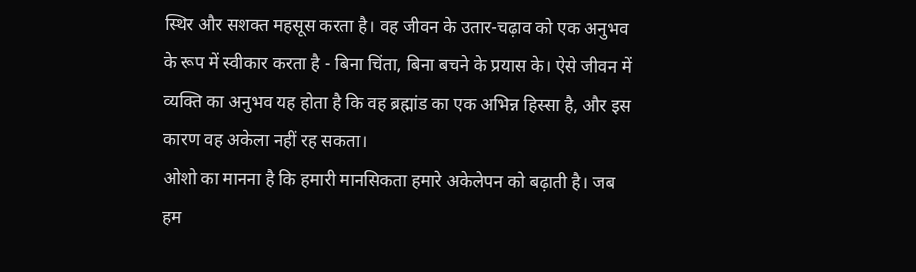स्थिर और सशक्त महसूस करता है। वह जीवन के उतार-चढ़ाव को एक अनुभव के रूप में स्वीकार करता है - बिना चिंता, बिना बचने के प्रयास के। ऐसे जीवन में व्यक्ति का अनुभव यह होता है कि वह ब्रह्मांड का एक अभिन्न हिस्सा है, और इस कारण वह अकेला नहीं रह सकता।
ओशो का मानना है कि हमारी मानसिकता हमारे अकेलेपन को बढ़ाती है। जब हम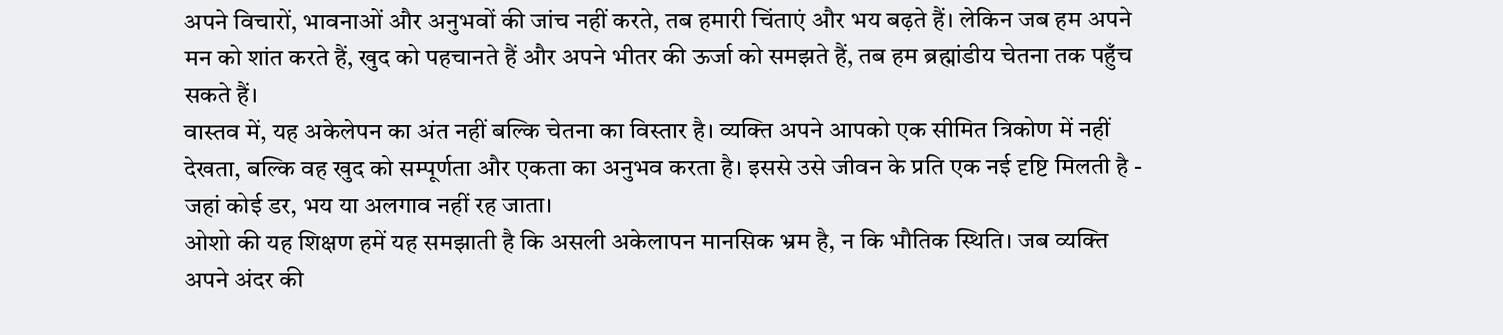अपने विचारों, भावनाओं और अनुभवों की जांच नहीं करते, तब हमारी चिंताएं और भय बढ़ते हैं। लेकिन जब हम अपने मन को शांत करते हैं, खुद को पहचानते हैं और अपने भीतर की ऊर्जा को समझते हैं, तब हम ब्रह्मांडीय चेतना तक पहुँच सकते हैं।
वास्तव में, यह अकेलेपन का अंत नहीं बल्कि चेतना का विस्तार है। व्यक्ति अपने आपको एक सीमित त्रिकोण में नहीं देखता, बल्कि वह खुद को सम्पूर्णता और एकता का अनुभव करता है। इससे उसे जीवन के प्रति एक नई दृष्टि मिलती है - जहां कोई डर, भय या अलगाव नहीं रह जाता।
ओशो की यह शिक्षण हमें यह समझाती है कि असली अकेलापन मानसिक भ्रम है, न कि भौतिक स्थिति। जब व्यक्ति अपने अंदर की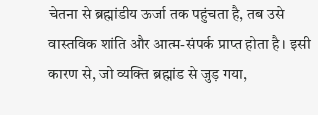चेतना से ब्रह्मांडीय ऊर्जा तक पहुंचता है, तब उसे वास्तविक शांति और आत्म-संपर्क प्राप्त होता है। इसी कारण से, जो व्यक्ति ब्रह्मांड से जुड़ गया,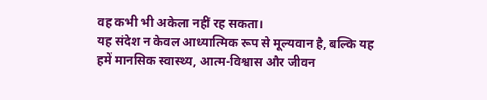वह कभी भी अकेला नहीं रह सकता।
यह संदेश न केवल आध्यात्मिक रूप से मूल्यवान है, बल्कि यह हमें मानसिक स्वास्थ्य, आत्म-विश्वास और जीवन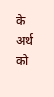के अर्थ को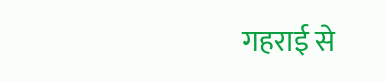गहराई से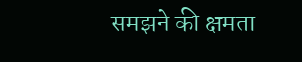समझने की क्षमता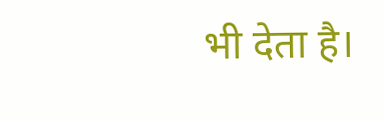भी देता है।